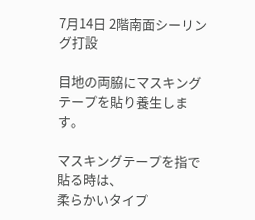7月14日 2階南面シーリング打設

目地の両脇にマスキングテープを貼り養生します。

マスキングテープを指で貼る時は、
柔らかいタイプ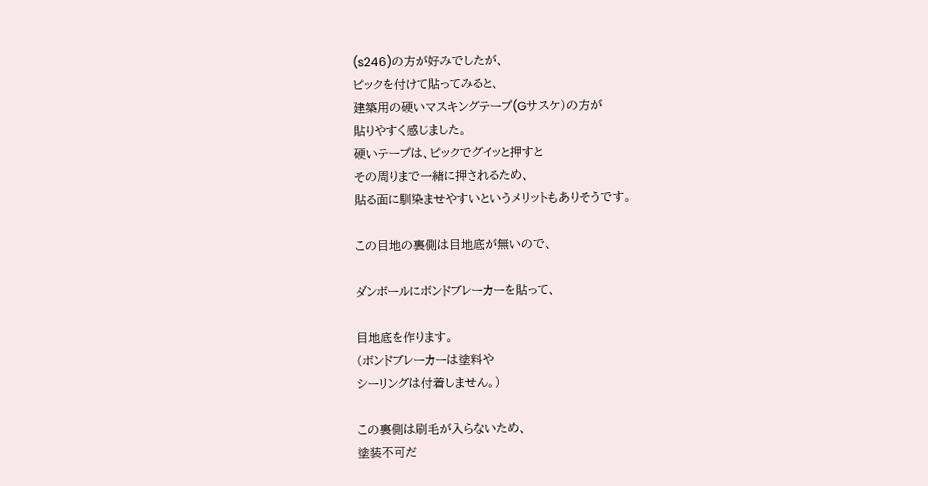(s246)の方が好みでしたが、
ピックを付けて貼ってみると、
建築用の硬いマスキングテープ(Gサスケ)の方が
貼りやすく感じました。
硬いテープは、ピックでグイッと押すと
その周りまで一緒に押されるため、
貼る面に馴染ませやすいというメリットもありそうです。

この目地の裏側は目地底が無いので、

ダンボールにボンドブレーカーを貼って、

目地底を作ります。
(ボンドブレーカーは塗料や
シーリングは付着しません。)

この裏側は刷毛が入らないため、
塗装不可だ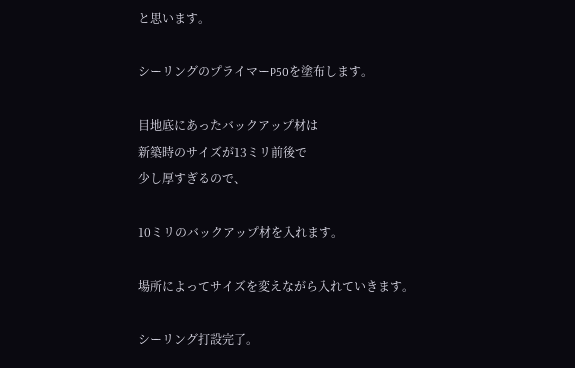と思います。

シーリングのプライマーP50を塗布します。

目地底にあったバックアップ材は
新築時のサイズが13ミリ前後で
少し厚すぎるので、

10ミリのバックアップ材を入れます。

場所によってサイズを変えながら入れていきます。

シーリング打設完了。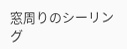窓周りのシーリング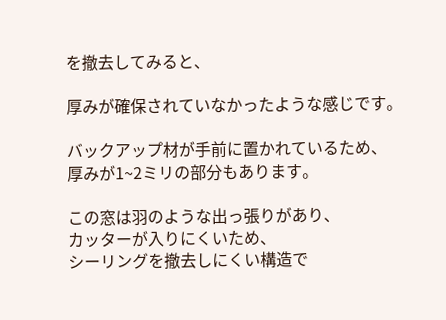を撤去してみると、

厚みが確保されていなかったような感じです。

バックアップ材が手前に置かれているため、
厚みが1~2ミリの部分もあります。

この窓は羽のような出っ張りがあり、
カッターが入りにくいため、
シーリングを撤去しにくい構造で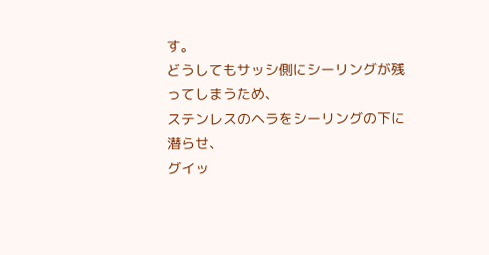す。
どうしてもサッシ側にシーリングが残ってしまうため、
ステンレスのヘラをシーリングの下に潜らせ、
グイッ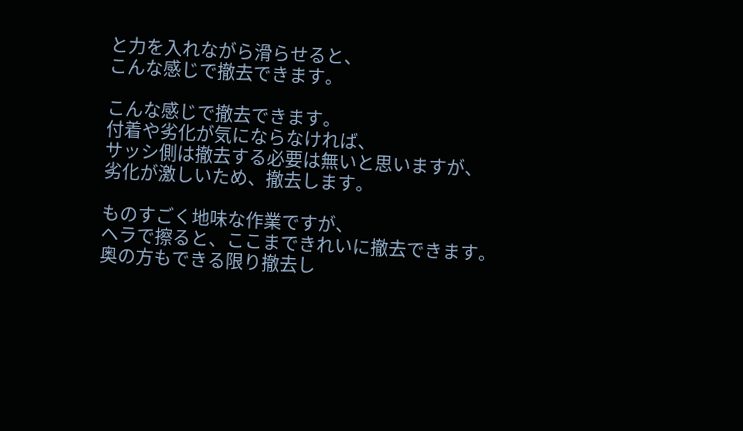と力を入れながら滑らせると、
こんな感じで撤去できます。

こんな感じで撤去できます。
付着や劣化が気にならなければ、
サッシ側は撤去する必要は無いと思いますが、
劣化が激しいため、撤去します。

ものすごく地味な作業ですが、
ヘラで擦ると、ここまできれいに撤去できます。
奥の方もできる限り撤去し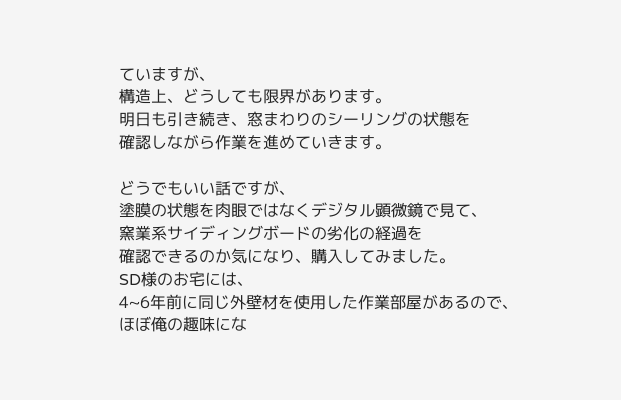ていますが、
構造上、どうしても限界があります。
明日も引き続き、窓まわりのシーリングの状態を
確認しながら作業を進めていきます。

どうでもいい話ですが、
塗膜の状態を肉眼ではなくデジタル顕微鏡で見て、
窯業系サイディングボードの劣化の経過を
確認できるのか気になり、購入してみました。
SD様のお宅には、
4~6年前に同じ外壁材を使用した作業部屋があるので、
ほぼ俺の趣味にな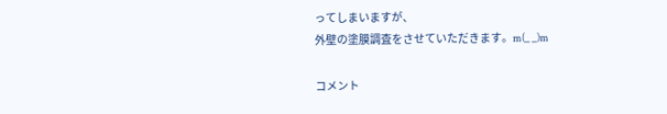ってしまいますが、
外壁の塗膜調査をさせていただきます。m(_ _)m

コメント